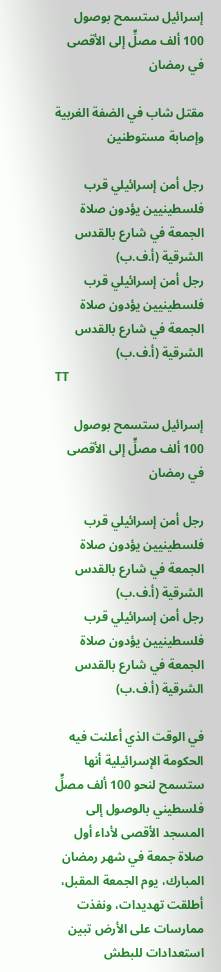إسرائيل ستسمح بوصول 100 ألف مصلٍّ إلى الأقصى في رمضان

مقتل شاب في الضفة الغربية وإصابة مستوطنين

رجل أمن إسرائيلي قرب فلسطينيين يؤدون صلاة الجمعة في شارع بالقدس الشرقية (أ.ف.ب)
رجل أمن إسرائيلي قرب فلسطينيين يؤدون صلاة الجمعة في شارع بالقدس الشرقية (أ.ف.ب)
TT

إسرائيل ستسمح بوصول 100 ألف مصلٍّ إلى الأقصى في رمضان

رجل أمن إسرائيلي قرب فلسطينيين يؤدون صلاة الجمعة في شارع بالقدس الشرقية (أ.ف.ب)
رجل أمن إسرائيلي قرب فلسطينيين يؤدون صلاة الجمعة في شارع بالقدس الشرقية (أ.ف.ب)

في الوقت الذي أعلنت فيه الحكومة الإسرائيلية أنها ستسمح لنحو 100 ألف مصلٍّ فلسطيني بالوصول إلى المسجد الأقصى لأداء أول صلاة جمعة في شهر رمضان المبارك، يوم الجمعة المقبل، أطلقت تهديدات، ونفذت ممارسات على الأرض تبين استعدادات للبطش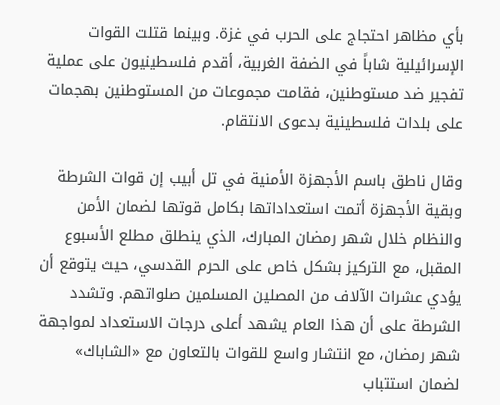بأي مظاهر احتجاج على الحرب في غزة. وبينما قتلت القوات الإسرائيلية شاباً في الضفة الغربية، أقدم فلسطينيون على عملية تفجير ضد مستوطنين، فقامت مجموعات من المستوطنين بهجمات على بلدات فلسطينية بدعوى الانتقام.

وقال ناطق باسم الأجهزة الأمنية في تل أبيب إن قوات الشرطة وبقية الأجهزة أتمت استعداداتها بكامل قوتها لضمان الأمن والنظام خلال شهر رمضان المبارك، الذي ينطلق مطلع الأسبوع المقبل، مع التركيز بشكل خاص على الحرم القدسي، حيث يتوقع أن يؤدي عشرات الآلاف من المصلين المسلمين صلواتهم. وتشدد الشرطة على أن هذا العام يشهد أعلى درجات الاستعداد لمواجهة شهر رمضان، مع انتشار واسع للقوات بالتعاون مع «الشاباك» لضمان استتباب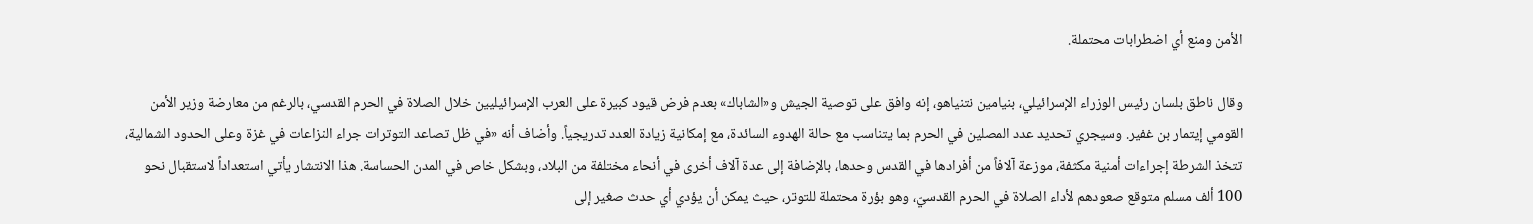الأمن ومنع أي اضطرابات محتملة.

وقال ناطق بلسان رئيس الوزراء الإسرائيلي، بنيامين نتنياهو، إنه وافق على توصية الجيش و«الشاباك» بعدم فرض قيود كبيرة على العرب الإسرائيليين خلال الصلاة في الحرم القدسي، بالرغم من معارضة وزير الأمن القومي إيتمار بن غفير. وسيجري تحديد عدد المصلين في الحرم بما يتناسب مع حالة الهدوء السائدة، مع إمكانية زيادة العدد تدريجياً. وأضاف أنه «في ظل تصاعد التوترات جراء النزاعات في غزة وعلى الحدود الشمالية، تتخذ الشرطة إجراءات أمنية مكثفة، موزعة آلافاً من أفرادها في القدس وحدها، بالإضافة إلى عدة آلاف أخرى في أنحاء مختلفة من البلاد، وبشكل خاص في المدن الحساسة. هذا الانتشار يأتي استعداداً لاستقبال نحو 100 ألف مسلم متوقع صعودهم لأداء الصلاة في الحرم القدسيّ، وهو بؤرة محتملة للتوتر، حيث يمكن أن يؤدي أي حدث صغير إلى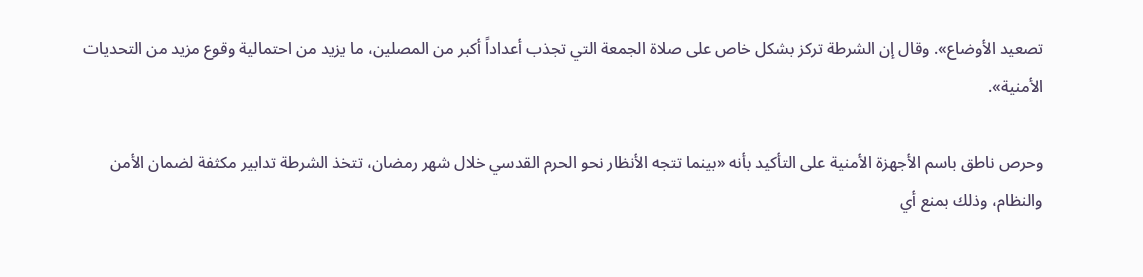تصعيد الأوضاع». وقال إن الشرطة تركز بشكل خاص على صلاة الجمعة التي تجذب أعداداً أكبر من المصلين، ما يزيد من احتمالية وقوع مزيد من التحديات الأمنية».

وحرص ناطق باسم الأجهزة الأمنية على التأكيد بأنه «بينما تتجه الأنظار نحو الحرم القدسي خلال شهر رمضان، تتخذ الشرطة تدابير مكثفة لضمان الأمن والنظام، وذلك بمنع أي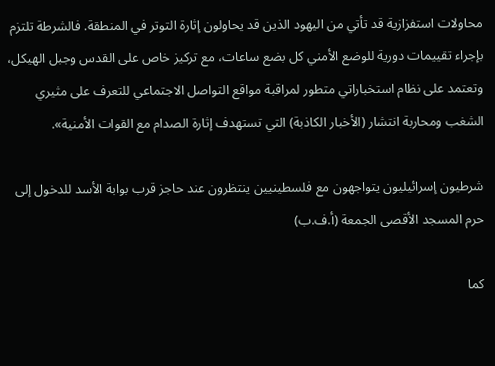محاولات استفزازية قد تأتي من اليهود الذين قد يحاولون إثارة التوتر في المنطقة. فالشرطة تلتزم بإجراء تقييمات دورية للوضع الأمني كل بضع ساعات، مع تركيز خاص على القدس وجبل الهيكل، وتعتمد على نظام استخباراتي متطور لمراقبة مواقع التواصل الاجتماعي للتعرف على مثيري الشغب ومحاربة انتشار (الأخبار الكاذبة) التي تستهدف إثارة الصدام مع القوات الأمنية».

شرطيون إسرائيليون يتواجهون مع فلسطينيين ينتظرون عند حاجز قرب بوابة الأسد للدخول إلى حرم المسجد الأقصى الجمعة (أ.ف.ب)

كما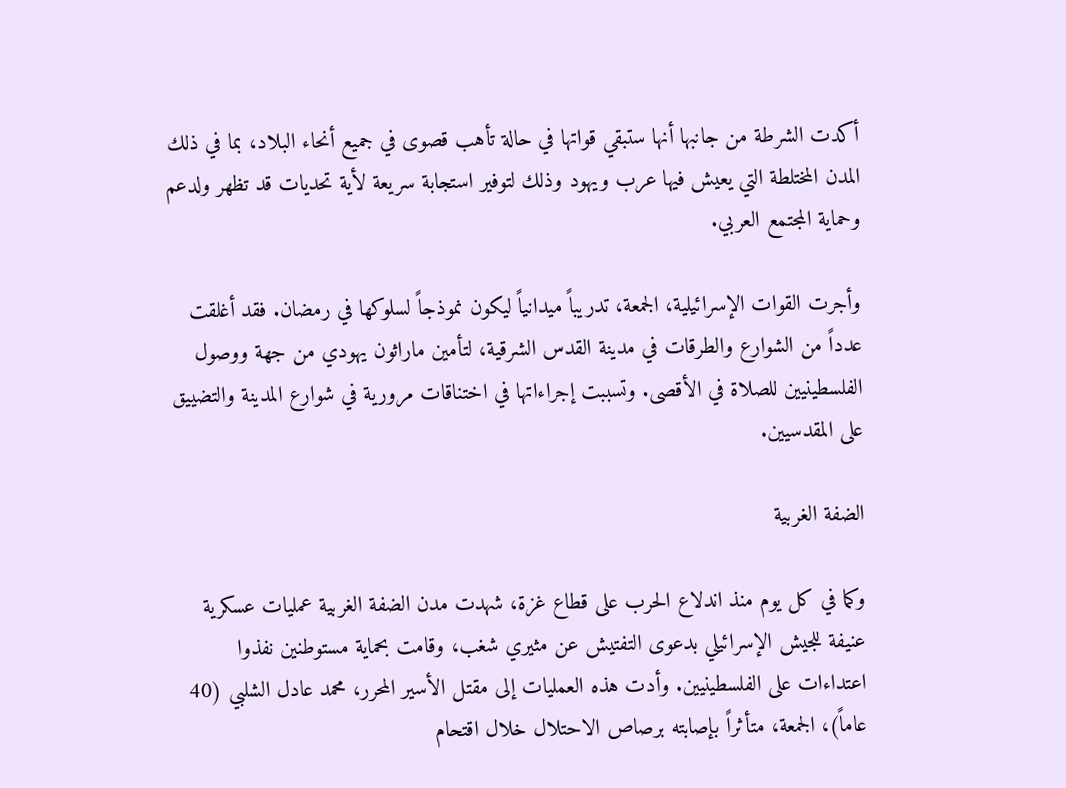أكدت الشرطة من جانبها أنها ستبقي قواتها في حالة تأهب قصوى في جميع أنحاء البلاد، بما في ذلك المدن المختلطة التي يعيش فيها عرب ويهود وذلك لتوفير استجابة سريعة لأية تحديات قد تظهر ولدعم وحماية المجتمع العربي.

وأجرت القوات الإسرائيلية، الجمعة، تدريباً ميدانياً ليكون نموذجاً لسلوكها في رمضان. فقد أغلقت عدداً من الشوارع والطرقات في مدينة القدس الشرقية، لتأمين ماراثون يهودي من جهة ووصول الفلسطينيين للصلاة في الأقصى. وتسببت إجراءاتها في اختناقات مرورية في شوارع المدينة والتضييق على المقدسيين.

الضفة الغربية

وكما في كل يوم منذ اندلاع الحرب على قطاع غزة، شهدت مدن الضفة الغربية عمليات عسكرية عنيفة للجيش الإسرائيلي بدعوى التفتيش عن مثيري شغب، وقامت بحماية مستوطنين نفذوا اعتداءات على الفلسطينيين. وأدت هذه العمليات إلى مقتل الأسير المحرر، محمد عادل الشلبي (40 عاماً)، الجمعة، متأثراً بإصابته برصاص الاحتلال خلال اقتحام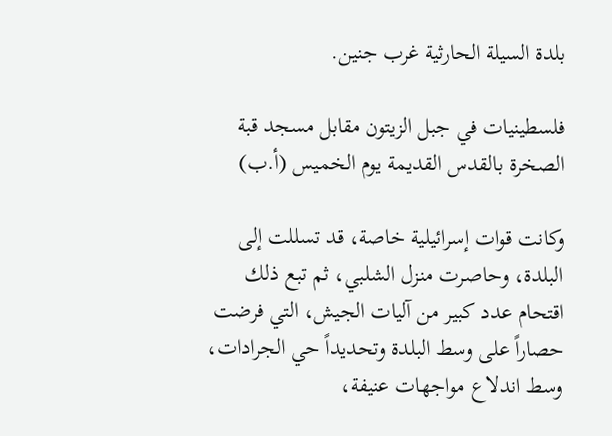بلدة السيلة الحارثية غرب جنين.

فلسطينيات في جبل الزيتون مقابل مسجد قبة الصخرة بالقدس القديمة يوم الخميس (أ.ب)

وكانت قوات إسرائيلية خاصة، قد تسللت إلى البلدة، وحاصرت منزل الشلبي، ثم تبع ذلك اقتحام عدد كبير من آليات الجيش، التي فرضت حصاراً على وسط البلدة وتحديداً حي الجرادات، وسط اندلاع مواجهات عنيفة،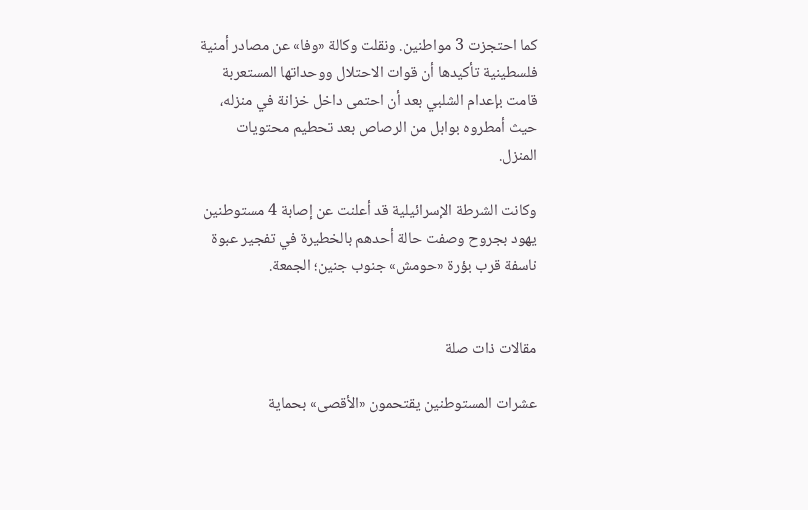كما احتجزت 3 مواطنين. ونقلت وكالة «وفا» عن مصادر أمنية فلسطينية تأكيدها أن قوات الاحتلال ووحداتها المستعربة قامت بإعدام الشلبي بعد أن احتمى داخل خزانة في منزله، حيث أمطروه بوابل من الرصاص بعد تحطيم محتويات المنزل.

وكانت الشرطة الإسرائيلية قد أعلنت عن إصابة 4 مستوطنين يهود بجروح وصفت حالة أحدهم بالخطيرة في تفجير عبوة ناسفة قرب بؤرة «حومش» جنوب جنين؛ الجمعة.


مقالات ذات صلة

عشرات المستوطنين يقتحمون «الأقصى» بحماية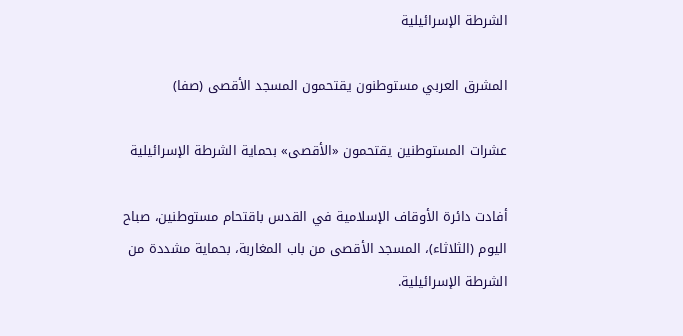الشرطة الإسرائيلية

المشرق العربي مستوطنون يقتحمون المسجد الأقصى (صفا)

عشرات المستوطنين يقتحمون «الأقصى» بحماية الشرطة الإسرائيلية

أفادت دائرة الأوقاف الإسلامية في القدس باقتحام مستوطنين، صباح اليوم (الثلاثاء)، المسجد الأقصى من باب المغاربة، بحماية مشددة من الشرطة الإسرائيلية.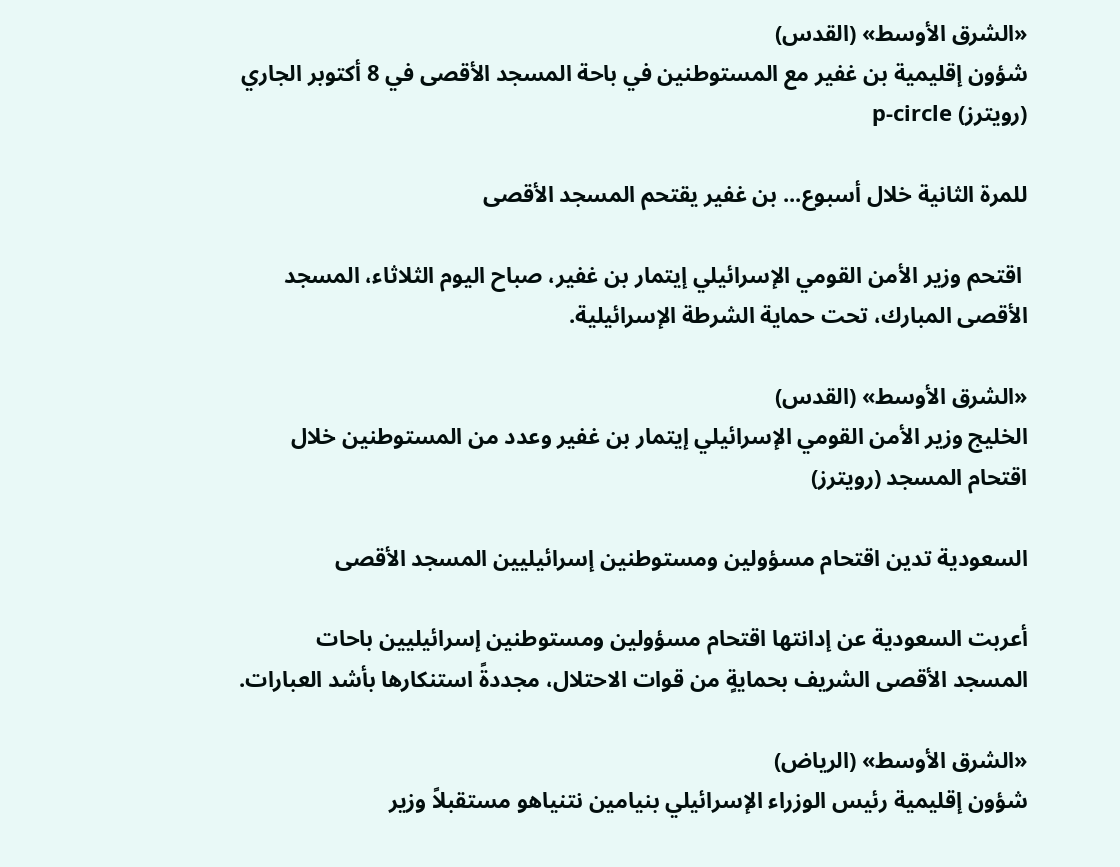«الشرق الأوسط» (القدس)
شؤون إقليمية بن غفير مع المستوطنين في باحة المسجد الأقصى في 8 أكتوبر الجاري (رويترز) p-circle

للمرة الثانية خلال أسبوع... بن غفير يقتحم المسجد الأقصى

 اقتحم وزير الأمن القومي الإسرائيلي إيتمار بن غفير، صباح اليوم الثلاثاء، المسجد الأقصى المبارك، تحت حماية الشرطة الإسرائيلية.

«الشرق الأوسط» (القدس)
الخليج وزير الأمن القومي الإسرائيلي إيتمار بن غفير وعدد من المستوطنين خلال اقتحام المسجد (رويترز)

السعودية تدين اقتحام مسؤولين ومستوطنين إسرائيليين المسجد الأقصى

أعربت السعودية عن إدانتها اقتحام مسؤولين ومستوطنين إسرائيليين باحات المسجد الأقصى الشريف بحمايةٍ من قوات الاحتلال، مجددةً استنكارها بأشد العبارات.

«الشرق الأوسط» (الرياض)
شؤون إقليمية رئيس الوزراء الإسرائيلي بنيامين نتنياهو مستقبلاً وزير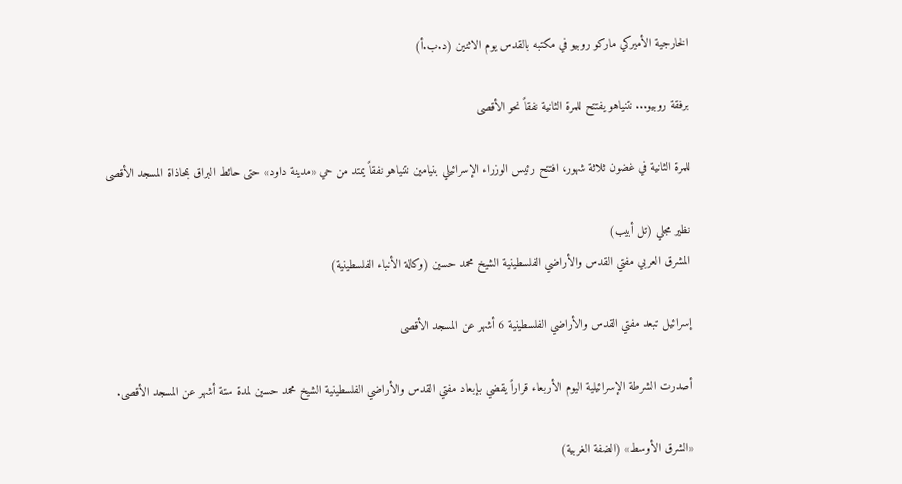الخارجية الأميركي ماركو روبيو في مكتبه بالقدس يوم الاثنين (د.ب.أ)

برفقة روبيو... نتنياهو يفتتح للمرة الثانية نفقاً نحو الأقصى

للمرة الثانية في غضون ثلاثة شهور، افتتح رئيس الوزراء الإسرائيلي بنيامين نتنياهو نفقاً يمتد من حي «مدينة داود» حتى حائط البراق بمحاذاة المسجد الأقصى

نظير مجلي (تل أبيب)
المشرق العربي مفتي القدس والأراضي الفلسطينية الشيخ محمد حسين (وكالة الأنباء الفلسطينية)

إسرائيل تبعد مفتي القدس والأراضي الفلسطينية 6 أشهر عن المسجد الأقصى

أصدرت الشرطة الإسرائيلية اليوم الأربعاء قراراً يقضي بإبعاد مفتي القدس والأراضي الفلسطينية الشيخ محمد حسين لمدة ستة أشهر عن المسجد الأقصى.

«الشرق الأوسط» (الضفة الغربية)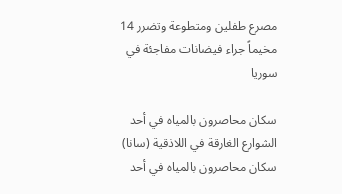مصرع طفلين ومتطوعة وتضرر 14 مخيماً جراء فيضانات مفاجئة في سوريا

سكان محاصرون بالمياه في أحد الشوارع الغارقة في اللاذقية (سانا)
سكان محاصرون بالمياه في أحد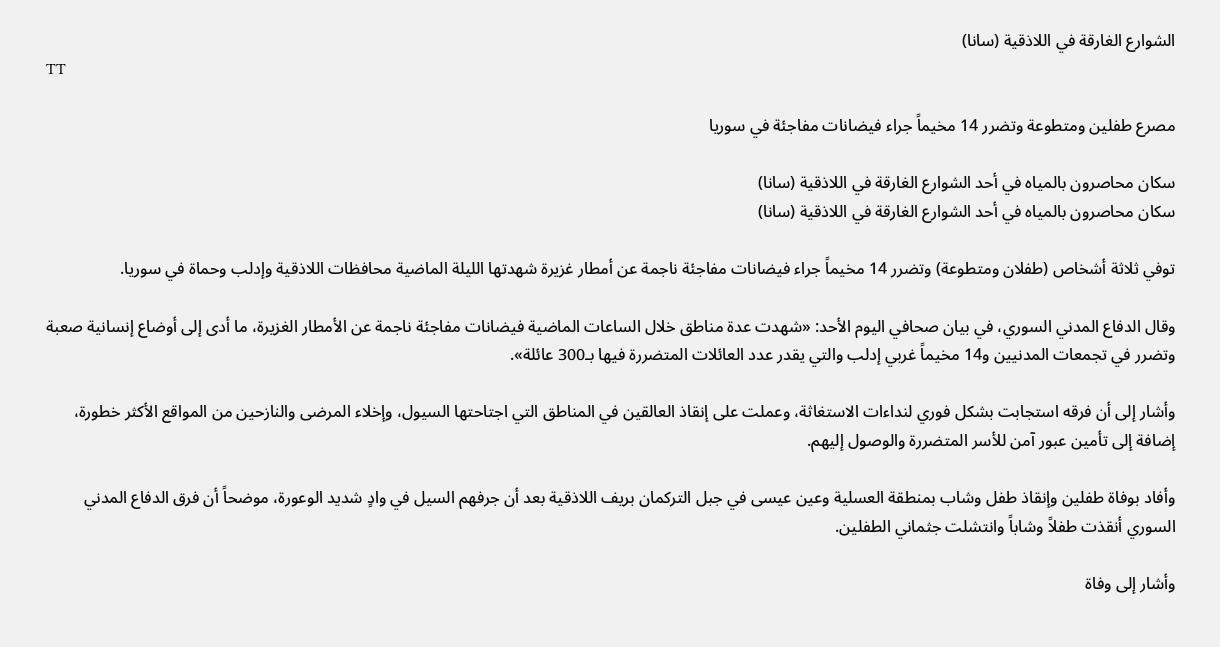الشوارع الغارقة في اللاذقية (سانا)
TT

مصرع طفلين ومتطوعة وتضرر 14 مخيماً جراء فيضانات مفاجئة في سوريا

سكان محاصرون بالمياه في أحد الشوارع الغارقة في اللاذقية (سانا)
سكان محاصرون بالمياه في أحد الشوارع الغارقة في اللاذقية (سانا)

توفي ثلاثة أشخاص (طفلان ومتطوعة) وتضرر 14 مخيماً جراء فيضانات مفاجئة ناجمة عن أمطار غزيرة شهدتها الليلة الماضية محافظات اللاذقية وإدلب وحماة في سوريا.

وقال الدفاع المدني السوري، في بيان صحافي اليوم الأحد: «شهدت عدة مناطق خلال الساعات الماضية فيضانات مفاجئة ناجمة عن الأمطار الغزيرة، ما أدى إلى أوضاع إنسانية صعبة وتضرر في تجمعات المدنيين و14 مخيماً غربي إدلب والتي يقدر عدد العائلات المتضررة فيها بـ300 عائلة».

وأشار إلى أن فرقه استجابت بشكل فوري لنداءات الاستغاثة، وعملت على إنقاذ العالقين في المناطق التي اجتاحتها السيول، وإخلاء المرضى والنازحين من المواقع الأكثر خطورة، إضافة إلى تأمين عبور آمن للأسر المتضررة والوصول إليهم.

وأفاد بوفاة طفلين وإنقاذ طفل وشاب بمنطقة العسلية وعين عيسى في جبل التركمان بريف اللاذقية بعد أن جرفهم السيل في وادٍ شديد الوعورة، موضحاً أن فرق الدفاع المدني السوري أنقذت طفلاً وشاباً وانتشلت جثماني الطفلين.

وأشار إلى وفاة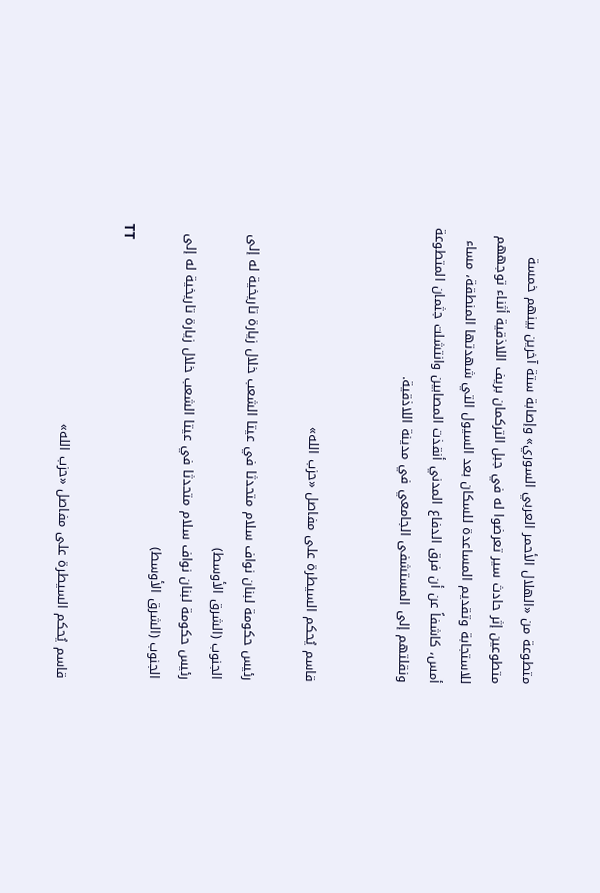متطوعة من «الهلال الأحمر العربي السوري» وإصابة ستة آخرين بينهم خمسة متطوعين إثر حادث سير تعرضوا له في جبل التركمان بريف اللاذقية أثناء توجههم للاستجابة وتقديم المساعدة للسكان بعد السيول التي شهدتها المنطقة، مساء أمس، كاشفاً عن أن فرق الدفاع المدني أنقذت المصابين وانتشلت جثمان المتطوعة ونقلتهم إلى المستشفى الجامعي في مدينة اللاذقية.


قاسم يُحكم السيطرة على مفاصل «حزب الله»

رئيس حكومة لبنان نواف سلام متحدثا في عيتا الشعب خلال زيارة تاريخية له إلى الجنوب (الشرق الأوسط)
رئيس حكومة لبنان نواف سلام متحدثا في عيتا الشعب خلال زيارة تاريخية له إلى الجنوب (الشرق الأوسط)
TT

قاسم يُحكم السيطرة على مفاصل «حزب الله»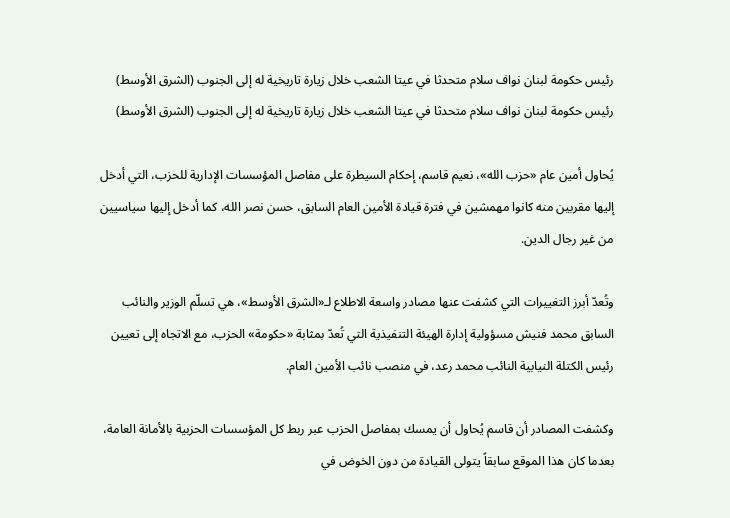رئيس حكومة لبنان نواف سلام متحدثا في عيتا الشعب خلال زيارة تاريخية له إلى الجنوب (الشرق الأوسط)
رئيس حكومة لبنان نواف سلام متحدثا في عيتا الشعب خلال زيارة تاريخية له إلى الجنوب (الشرق الأوسط)

يُحاول أمين عام «حزب الله»، نعيم قاسم، إحكام السيطرة على مفاصل المؤسسات الإدارية للحزب، التي أدخل إليها مقربين منه كانوا مهمشين في فترة قيادة الأمين العام السابق، حسن نصر الله، كما أدخل إليها سياسيين من غير رجال الدين.

وتُعدّ أبرز التغييرات التي كشفت عنها مصادر واسعة الاطلاع لـ«الشرق الأوسط»، هي تسلّم الوزير والنائب السابق محمد فنيش مسؤولية إدارة الهيئة التنفيذية التي تُعدّ بمثابة «حكومة» الحزب، مع الاتجاه إلى تعيين رئيس الكتلة النيابية النائب محمد رعد، في منصب نائب الأمين العام.

وكشفت المصادر أن قاسم يُحاول أن يمسك بمفاصل الحزب عبر ربط كل المؤسسات الحزبية بالأمانة العامة، بعدما كان هذا الموقع سابقاً يتولى القيادة من دون الخوض في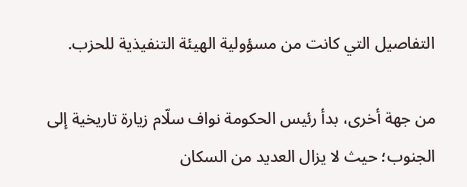التفاصيل التي كانت من مسؤولية الهيئة التنفيذية للحزب.

من جهة أخرى، بدأ رئيس الحكومة نواف سلّام زيارة تاريخية إلى الجنوب؛ حيث لا يزال العديد من السكان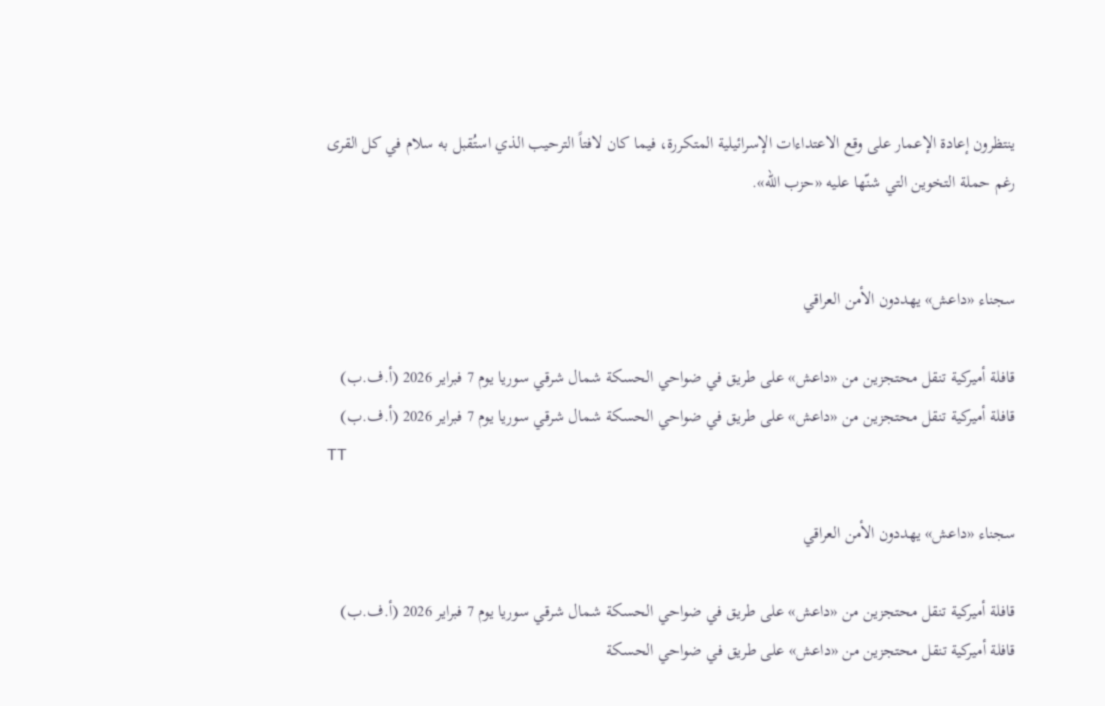ينتظرون إعادة الإعمار على وقع الاعتداءات الإسرائيلية المتكررة، فيما كان لافتاً الترحيب الذي استُقبل به سلام في كل القرى رغم حملة التخوين التي شنّها عليه «حزب الله».


سجناء «داعش» يهددون الأمن العراقي

قافلة أميركية تنقل محتجزين من «داعش» على طريق في ضواحي الحسكة شمال شرقي سوريا يوم 7 فبراير 2026 (أ.ف.ب)
قافلة أميركية تنقل محتجزين من «داعش» على طريق في ضواحي الحسكة شمال شرقي سوريا يوم 7 فبراير 2026 (أ.ف.ب)
TT

سجناء «داعش» يهددون الأمن العراقي

قافلة أميركية تنقل محتجزين من «داعش» على طريق في ضواحي الحسكة شمال شرقي سوريا يوم 7 فبراير 2026 (أ.ف.ب)
قافلة أميركية تنقل محتجزين من «داعش» على طريق في ضواحي الحسكة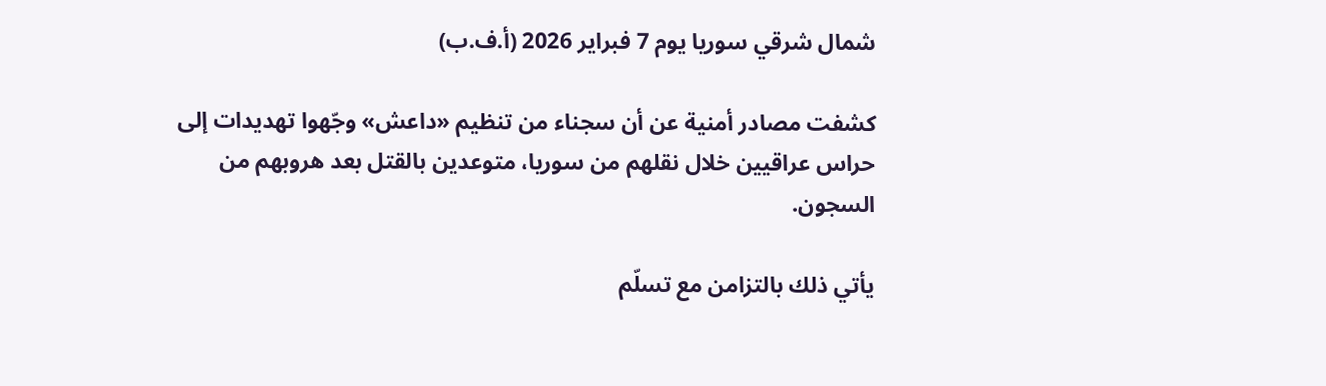شمال شرقي سوريا يوم 7 فبراير 2026 (أ.ف.ب)

كشفت مصادر أمنية عن أن سجناء من تنظيم «داعش» وجّهوا تهديدات إلى حراس عراقيين خلال نقلهم من سوريا، متوعدين بالقتل بعد هروبهم من السجون.

يأتي ذلك بالتزامن مع تسلّم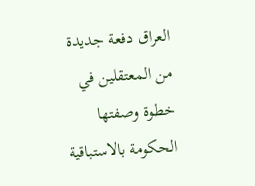العراق دفعة جديدة من المعتقلين في خطوة وصفتها الحكومة بالاستباقية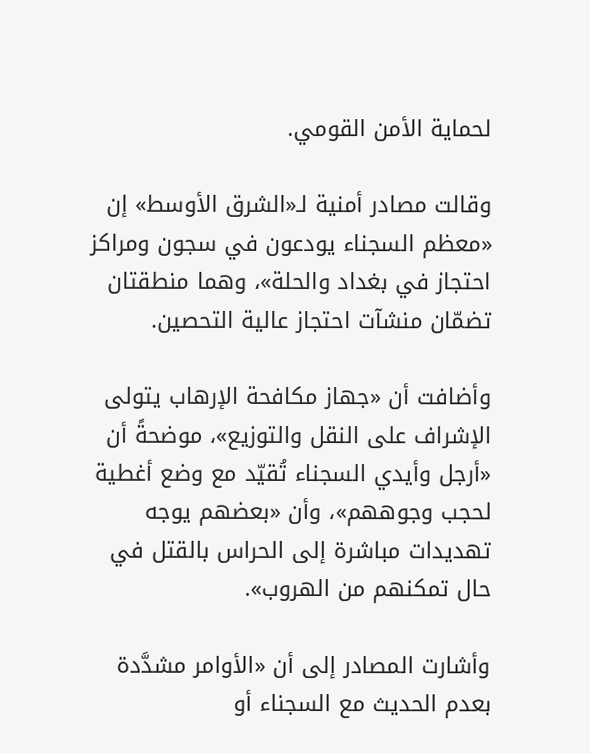لحماية الأمن القومي.

وقالت مصادر أمنية لـ«الشرق الأوسط» إن «معظم السجناء يودعون في سجون ومراكز احتجاز في بغداد والحلة»، وهما منطقتان تضمّان منشآت احتجاز عالية التحصين.

وأضافت أن «جهاز مكافحة الإرهاب يتولى الإشراف على النقل والتوزيع»، موضحةً أن «أرجل وأيدي السجناء تُقيّد مع وضع أغطية لحجب وجوههم»، وأن «بعضهم يوجه تهديدات مباشرة إلى الحراس بالقتل في حال تمكنهم من الهروب».

وأشارت المصادر إلى أن «الأوامر مشدَّدة بعدم الحديث مع السجناء أو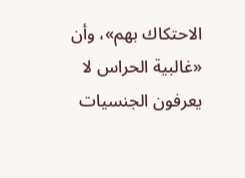الاحتكاك بهم»، وأن «غالبية الحراس لا يعرفون الجنسيات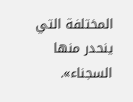المختلفة التي ينحدر منها السجناء».